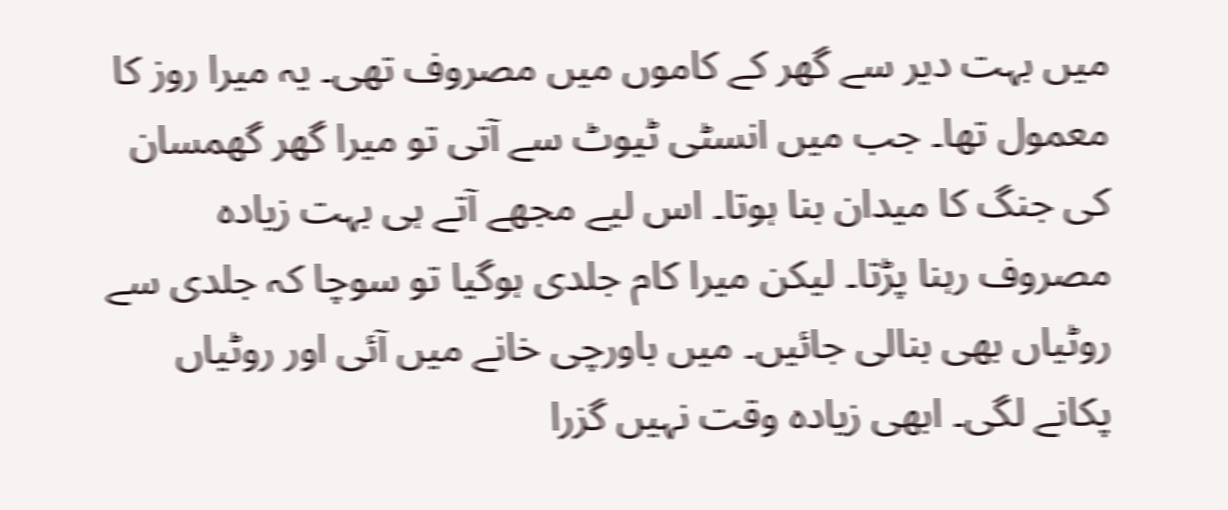میں بہت دیر سے گھر کے کاموں میں مصروف تھی۔ یہ میرا روز کا معمول تھا۔ جب میں انسٹی ٹیوٹ سے آتی تو میرا گھر گھمسان کی جنگ کا میدان بنا ہوتا۔ اس لیے مجھے آتے ہی بہت زیادہ مصروف رہنا پڑتا۔ لیکن میرا کام جلدی ہوگیا تو سوچا کہ جلدی سے روٹیاں بھی بنالی جائیں۔ میں باورچی خانے میں آئی اور روٹیاں پکانے لگی۔ ابھی زیادہ وقت نہیں گزرا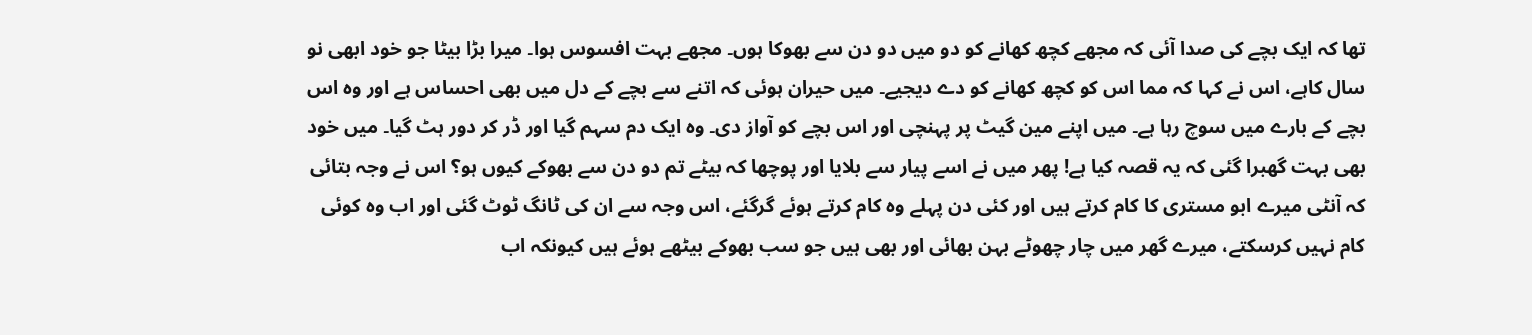تھا کہ ایک بچے کی صدا آئی کہ مجھے کچھ کھانے کو دو میں دو دن سے بھوکا ہوں۔ مجھے بہت افسوس ہوا۔ میرا بڑا بیٹا جو خود ابھی نو سال کاہے، اس نے کہا کہ مما اس کو کچھ کھانے کو دے دیجیے۔ میں حیران ہوئی کہ اتنے سے بچے کے دل میں بھی احساس ہے اور وہ اس بچے کے بارے میں سوچ رہا ہے۔ میں اپنے مین گیٹ پر پہنچی اور اس بچے کو آواز دی۔ وہ ایک دم سہم گیا اور ڈر کر دور ہٹ گیا۔ میں خود بھی بہت گھبرا گئی کہ یہ قصہ کیا ہے! پھر میں نے اسے پیار سے بلایا اور پوچھا کہ بیٹے تم دو دن سے بھوکے کیوں ہو؟ اس نے وجہ بتائی کہ آنٹی میرے ابو مستری کا کام کرتے ہیں اور کئی دن پہلے وہ کام کرتے ہوئے گرگئے، اس وجہ سے ان کی ٹانگ ٹوٹ گئی اور اب وہ کوئی کام نہیں کرسکتے، میرے گھر میں چار چھوٹے بہن بھائی اور بھی ہیں جو سب بھوکے بیٹھے ہوئے ہیں کیونکہ اب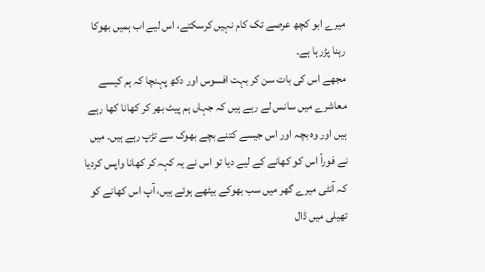میرے ابو کچھ عرصے تک کام نہیں کرسکتے، اس لیے اب ہمیں بھوکا رہنا پڑرہا ہے۔
مجھے اس کی بات سن کر بہت افسوس اور دکھ پہنچا کہ ہم کیسے معاشرے میں سانس لے رہے ہیں کہ جہاں ہم پیٹ بھر کر کھانا کھا رہے ہیں اور وہ بچہ اور اس جیسے کتنے بچے بھوک سے تڑپ رہے ہیں۔ میں نے فوراً اس کو کھانے کے لیے دیا تو اس نے یہ کہہ کر کھانا واپس کردیا کہ آنٹی میرے گھر میں سب بھوکے بیٹھے ہوئے ہیں، آپ اس کھانے کو تھیلی میں ڈال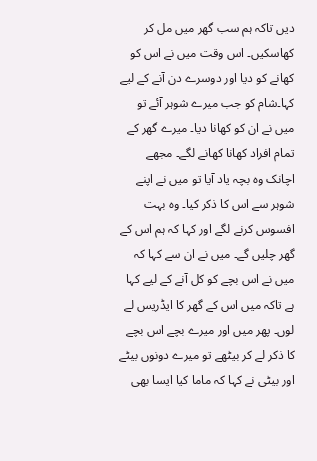دیں تاکہ ہم سب گھر میں مل کر کھاسکیں۔ اس وقت میں نے اس کو کھانے کو دیا اور دوسرے دن آنے کے لیے کہا۔شام کو جب میرے شوہر آئے تو میں نے ان کو کھانا دیا۔ میرے گھر کے تمام افراد کھانا کھانے لگے۔ مجھے اچانک وہ بچہ یاد آیا تو میں نے اپنے شوہر سے اس کا ذکر کیا۔ وہ بہت افسوس کرنے لگے اور کہا کہ ہم اس کے گھر چلیں گے۔ میں نے ان سے کہا کہ میں نے اس بچے کو کل آنے کے لیے کہا ہے تاکہ میں اس کے گھر کا ایڈریس لے لوں۔ پھر میں اور میرے بچے اس بچے کا ذکر لے کر بیٹھے تو میرے دونوں بیٹے اور بیٹی نے کہا کہ ماما کیا ایسا بھی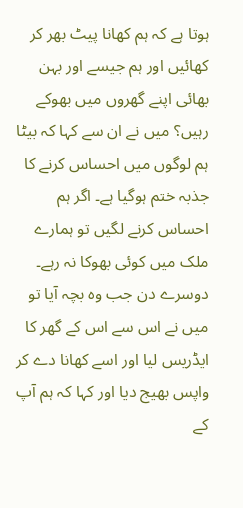ہوتا ہے کہ ہم کھانا پیٹ بھر کر کھائیں اور ہم جیسے اور بہن بھائی اپنے گھروں میں بھوکے رہیں؟ میں نے ان سے کہا کہ بیٹا ہم لوگوں میں احساس کرنے کا جذبہ ختم ہوگیا ہے۔ اگر ہم احساس کرنے لگیں تو ہمارے ملک میں کوئی بھوکا نہ رہے۔
دوسرے دن جب وہ بچہ آیا تو میں نے اس سے اس کے گھر کا ایڈریس لیا اور اسے کھانا دے کر واپس بھیج دیا اور کہا کہ ہم آپ کے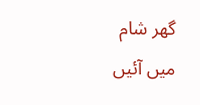گھر شام میں آئیں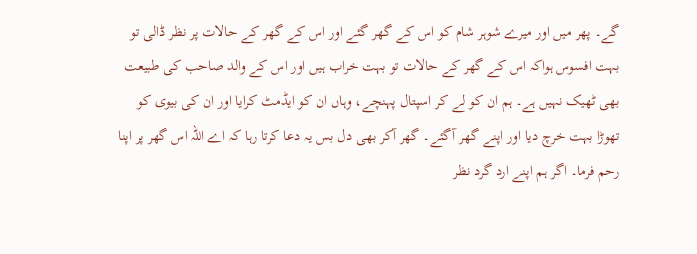گے۔ پھر میں اور میرے شوہر شام کو اس کے گھر گئے اور اس کے گھر کے حالات پر نظر ڈالی تو بہت افسوس ہواکہ اس کے گھر کے حالات تو بہت خراب ہیں اور اس کے والد صاحب کی طبیعت بھی ٹھیک نہیں ہے۔ ہم ان کو لے کر اسپتال پہنچے، وہاں ان کو ایڈمٹ کرایا اور ان کی بیوی کو تھوڑا بہت خرچ دیا اور اپنے گھر آگئے۔ گھر آکر بھی دل بس یہ دعا کرتا رہا کہ اے اللہ اس گھر پر اپنا رحم فرما۔ اگر ہم اپنے ارد گرد نظر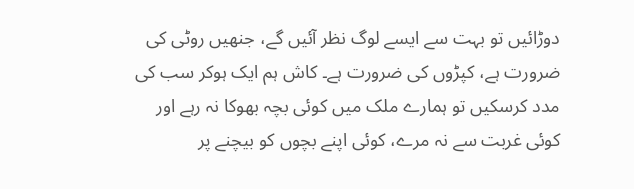دوڑائیں تو بہت سے ایسے لوگ نظر آئیں گے، جنھیں روٹی کی ضرورت ہے، کپڑوں کی ضرورت ہے۔ کاش ہم ایک ہوکر سب کی مدد کرسکیں تو ہمارے ملک میں کوئی بچہ بھوکا نہ رہے اور کوئی غربت سے نہ مرے، کوئی اپنے بچوں کو بیچنے پر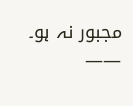مجبور نہ ہو۔
——